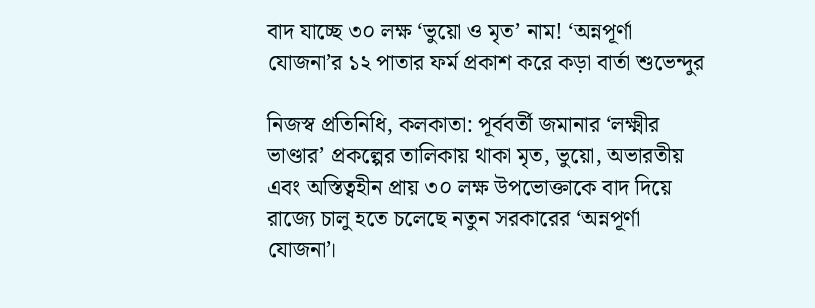বাদ যাচ্ছে ৩০ লক্ষ ‘ভুয়ো ও মৃত’ নাম! ‘অন্নপূর্ণা যোজনা’র ১২ পাতার ফর্ম প্রকাশ করে কড়া বার্তা শুভেন্দুর

নিজস্ব প্রতিনিধি, কলকাতা: পূর্ববর্তী জমানার ‘লক্ষ্মীর ভাণ্ডার’ প্রকল্পের তালিকায় থাকা মৃত, ভুয়ো, অভারতীয় এবং অস্তিত্বহীন প্রায় ৩০ লক্ষ উপভোক্তাকে বাদ দিয়ে রাজ্যে চালু হতে চলেছে নতুন সরকারের ‘অন্নপূর্ণা যোজনা’।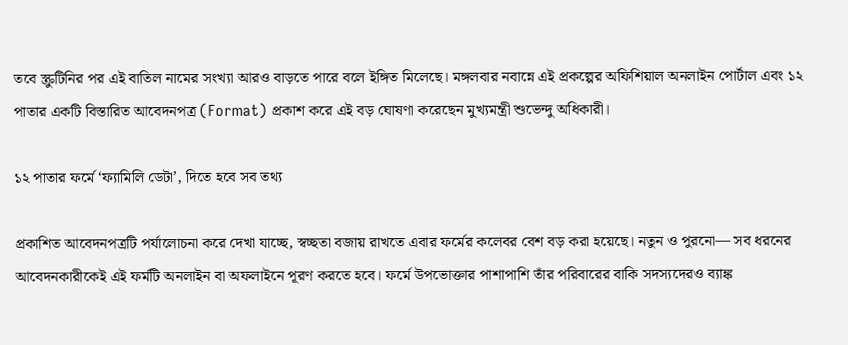তবে স্ক্রুটিনির পর এই বাতিল নামের সংখ্যা আরও বাড়তে পারে বলে ইঙ্গিত মিলেছে। মঙ্গলবার নবান্নে এই প্রকল্পের অফিশিয়াল অনলাইন পোর্টাল এবং ১২ পাতার একটি বিস্তারিত আবেদনপত্র (Format) প্রকাশ করে এই বড় ঘোষণা করেছেন মুখ্যমন্ত্রী শুভেন্দু অধিকারী।

১২ পাতার ফর্মে ‘ফ্যামিলি ডেটা’, দিতে হবে সব তথ্য

প্রকাশিত আবেদনপত্রটি পর্যালোচনা করে দেখা যাচ্ছে, স্বচ্ছতা বজায় রাখতে এবার ফর্মের কলেবর বেশ বড় করা হয়েছে। নতুন ও পুরনো— সব ধরনের আবেদনকারীকেই এই ফর্মটি অনলাইন বা অফলাইনে পূরণ করতে হবে। ফর্মে উপভোক্তার পাশাপাশি তাঁর পরিবারের বাকি সদস্যদেরও ব্যাঙ্ক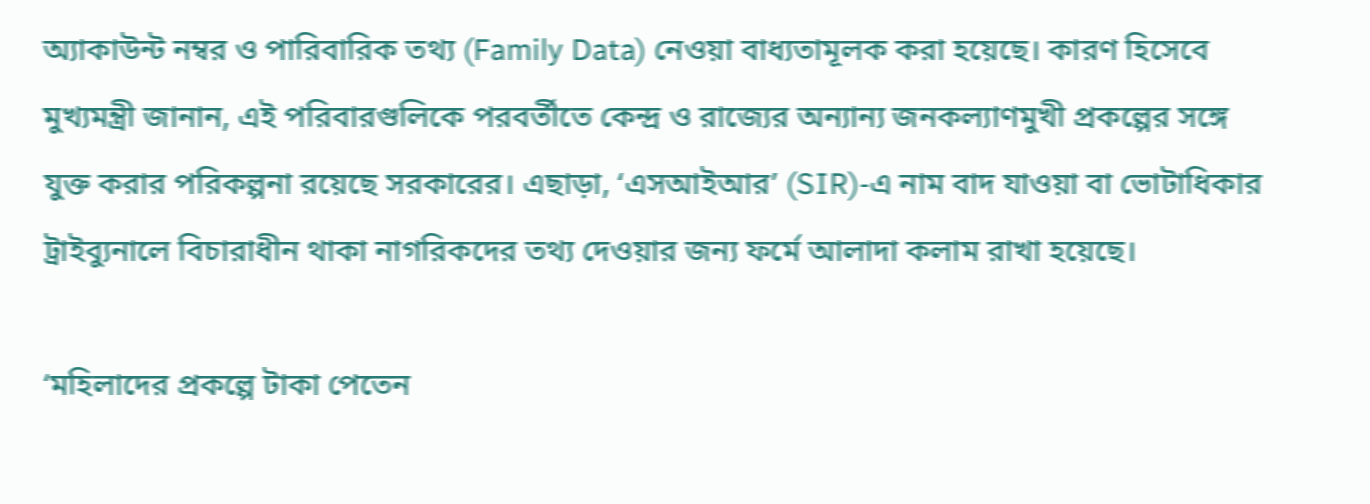অ্যাকাউন্ট নম্বর ও পারিবারিক তথ্য (Family Data) নেওয়া বাধ্যতামূলক করা হয়েছে। কারণ হিসেবে মুখ্যমন্ত্রী জানান, এই পরিবারগুলিকে পরবর্তীতে কেন্দ্র ও রাজ্যের অন্যান্য জনকল্যাণমুখী প্রকল্পের সঙ্গে যুক্ত করার পরিকল্পনা রয়েছে সরকারের। এছাড়া, ‘এসআইআর’ (SIR)-এ নাম বাদ যাওয়া বা ভোটাধিকার ট্রাইব্যুনালে বিচারাধীন থাকা নাগরিকদের তথ্য দেওয়ার জন্য ফর্মে আলাদা কলাম রাখা হয়েছে।

‘মহিলাদের প্রকল্পে টাকা পেতেন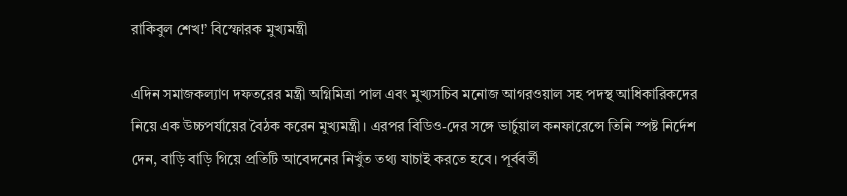রাকিবুল শেখ!’ বিস্ফোরক মুখ্যমন্ত্রী

এদিন সমাজকল্যাণ দফতরের মন্ত্রী অগ্নিমিত্রা পাল এবং মুখ্যসচিব মনোজ আগরওয়াল সহ পদস্থ আধিকারিকদের নিয়ে এক উচ্চপর্যায়ের বৈঠক করেন মুখ্যমন্ত্রী। এরপর বিডিও-দের সঙ্গে ভার্চুয়াল কনফারেন্সে তিনি স্পষ্ট নির্দেশ দেন, বাড়ি বাড়ি গিয়ে প্রতিটি আবেদনের নিখুঁত তথ্য যাচাই করতে হবে। পূর্ববর্তী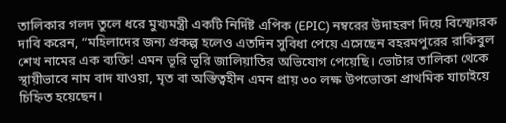তালিকার গলদ তুলে ধরে মুখ্যমন্ত্রী একটি নির্দিষ্ট এপিক (EPIC) নম্বরের উদাহরণ দিয়ে বিস্ফোরক দাবি করেন, “মহিলাদের জন্য প্রকল্প হলেও এতদিন সুবিধা পেয়ে এসেছেন বহরমপুরের রাকিবুল শেখ নামের এক ব্যক্তি! এমন ভূরি ভূরি জালিয়াতির অভিযোগ পেয়েছি। ভোটার তালিকা থেকে স্থায়ীভাবে নাম বাদ যাওয়া, মৃত বা অস্তিত্বহীন এমন প্রায় ৩০ লক্ষ উপভোক্তা প্রাথমিক যাচাইয়ে চিহ্নিত হয়েছেন।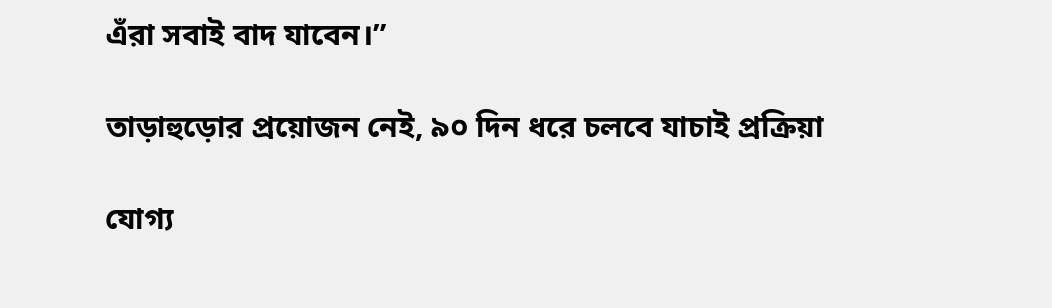এঁরা সবাই বাদ যাবেন।”

তাড়াহুড়োর প্রয়োজন নেই, ৯০ দিন ধরে চলবে যাচাই প্রক্রিয়া

যোগ্য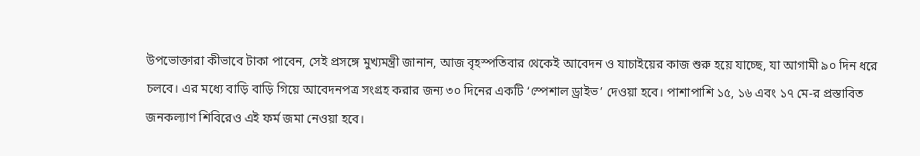উপভোক্তারা কীভাবে টাকা পাবেন, সেই প্রসঙ্গে মুখ্যমন্ত্রী জানান, আজ বৃহস্পতিবার থেকেই আবেদন ও যাচাইয়ের কাজ শুরু হয়ে যাচ্ছে, যা আগামী ৯০ দিন ধরে চলবে। এর মধ্যে বাড়ি বাড়ি গিয়ে আবেদনপত্র সংগ্রহ করার জন্য ৩০ দিনের একটি ‘স্পেশাল ড্রাইভ’ দেওয়া হবে। পাশাপাশি ১৫, ১৬ এবং ১৭ মে-র প্রস্তাবিত জনকল্যাণ শিবিরেও এই ফর্ম জমা নেওয়া হবে।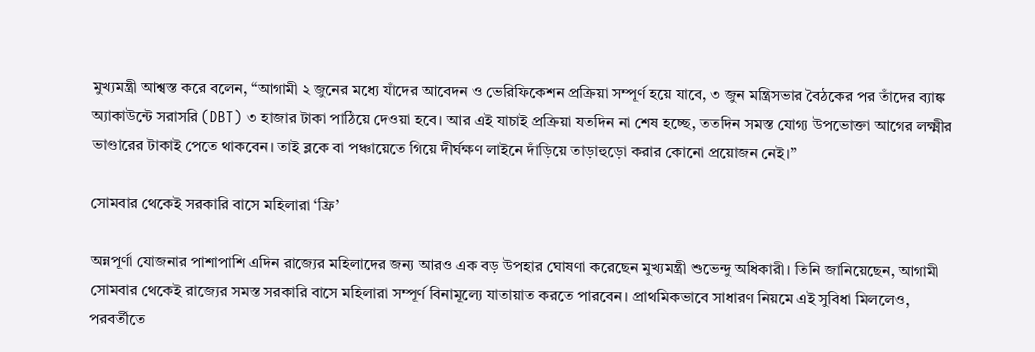মুখ্যমন্ত্রী আশ্বস্ত করে বলেন, “আগামী ২ জুনের মধ্যে যাঁদের আবেদন ও ভেরিফিকেশন প্রক্রিয়া সম্পূর্ণ হয়ে যাবে, ৩ জুন মন্ত্রিসভার বৈঠকের পর তাঁদের ব্যাঙ্ক অ্যাকাউন্টে সরাসরি (DBT) ৩ হাজার টাকা পাঠিয়ে দেওয়া হবে। আর এই যাচাই প্রক্রিয়া যতদিন না শেষ হচ্ছে, ততদিন সমস্ত যোগ্য উপভোক্তা আগের লক্ষ্মীর ভাণ্ডারের টাকাই পেতে থাকবেন। তাই ব্লকে বা পঞ্চায়েতে গিয়ে দীর্ঘক্ষণ লাইনে দাঁড়িয়ে তাড়াহুড়ো করার কোনো প্রয়োজন নেই।”

সোমবার থেকেই সরকারি বাসে মহিলারা ‘ফ্রি’

অন্নপূর্ণা যোজনার পাশাপাশি এদিন রাজ্যের মহিলাদের জন্য আরও এক বড় উপহার ঘোষণা করেছেন মুখ্যমন্ত্রী শুভেন্দু অধিকারী। তিনি জানিয়েছেন, আগামী সোমবার থেকেই রাজ্যের সমস্ত সরকারি বাসে মহিলারা সম্পূর্ণ বিনামূল্যে যাতায়াত করতে পারবেন। প্রাথমিকভাবে সাধারণ নিয়মে এই সুবিধা মিললেও, পরবর্তীতে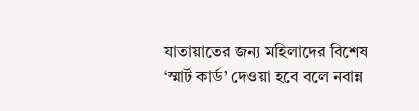যাতায়াতের জন্য মহিলাদের বিশেষ ‘স্মার্ট কার্ড’ দেওয়া হবে বলে নবান্ন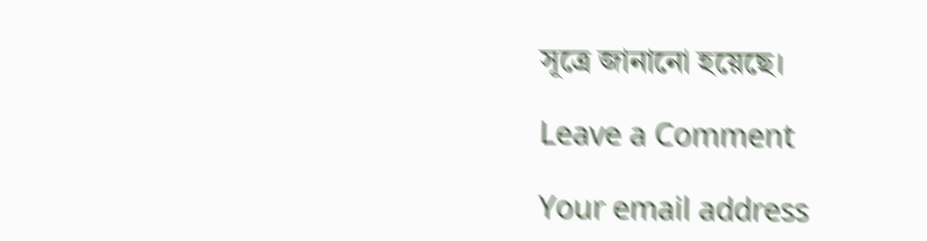সূত্রে জানানো হয়েছে।

Leave a Comment

Your email address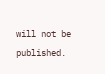will not be published.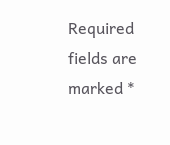Required fields are marked *